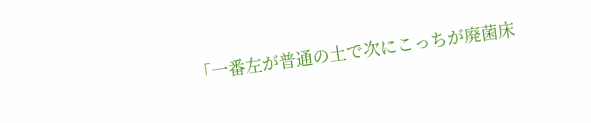「一番左が普通の土で次にこっちが廃菌床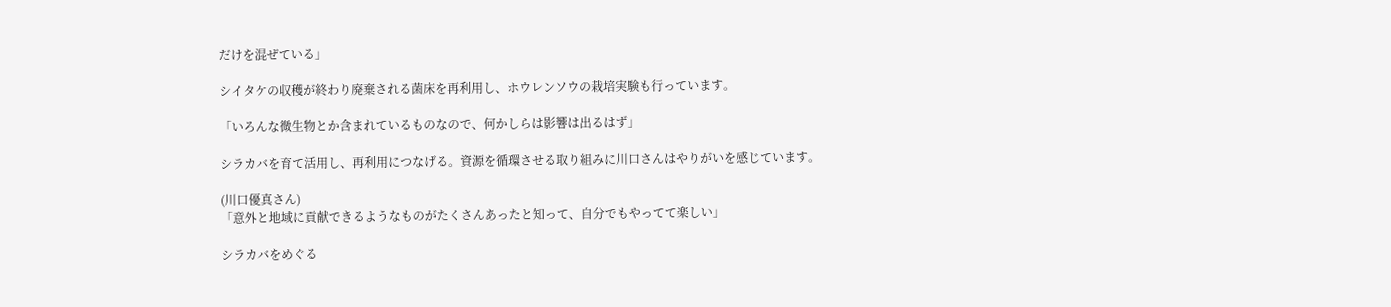だけを混ぜている」

シイタケの収穫が終わり廃棄される菌床を再利用し、ホウレンソウの栽培実験も行っています。

「いろんな微生物とか含まれているものなので、何かしらは影響は出るはず」

シラカバを育て活用し、再利用につなげる。資源を循環させる取り組みに川口さんはやりがいを感じています。

(川口優真さん)
「意外と地域に貢献できるようなものがたくさんあったと知って、自分でもやってて楽しい」

シラカバをめぐる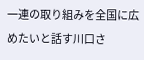一連の取り組みを全国に広めたいと話す川口さ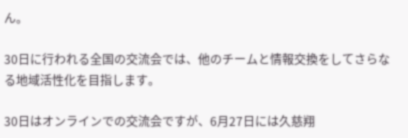ん。

30日に行われる全国の交流会では、他のチームと情報交換をしてさらなる地域活性化を目指します。

30日はオンラインでの交流会ですが、6月27日には久慈翔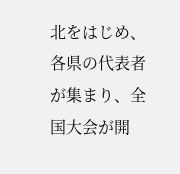北をはじめ、各県の代表者が集まり、全国大会が開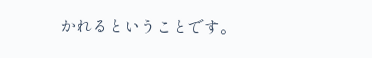かれるということです。